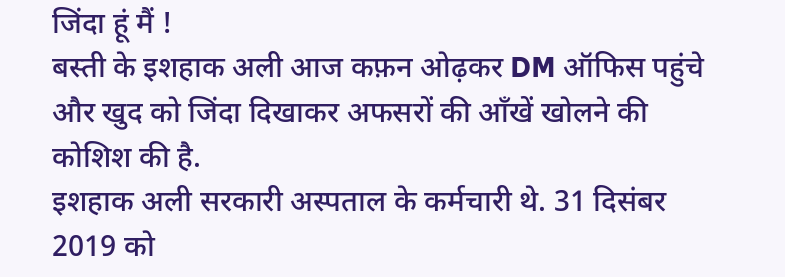जिंदा हूं मैं !
बस्ती के इशहाक अली आज कफ़न ओढ़कर DM ऑफिस पहुंचे और खुद को जिंदा दिखाकर अफसरों की आँखें खोलने की कोशिश की है.
इशहाक अली सरकारी अस्पताल के कर्मचारी थे. 31 दिसंबर 2019 को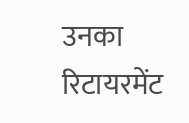उनका रिटायरमेंट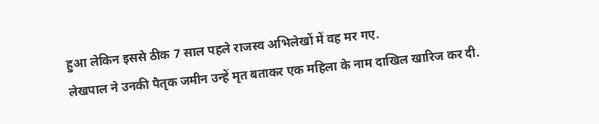हुआ लेकिन इससे ठीक 7 साल पहले राजस्व अभिलेखों में वह मर गए.
लेखपाल ने उनकी पैतृक जमीन उन्हें मृत बताकर एक महिला के नाम दाखिल खारिज कर दी.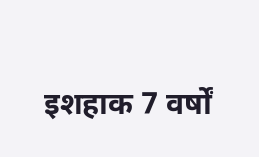इशहाक 7 वर्षों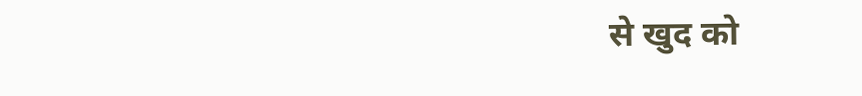से खुद को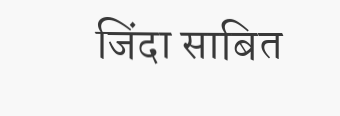जिंदा साबित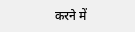करने में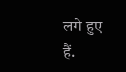लगे हुए हैं.